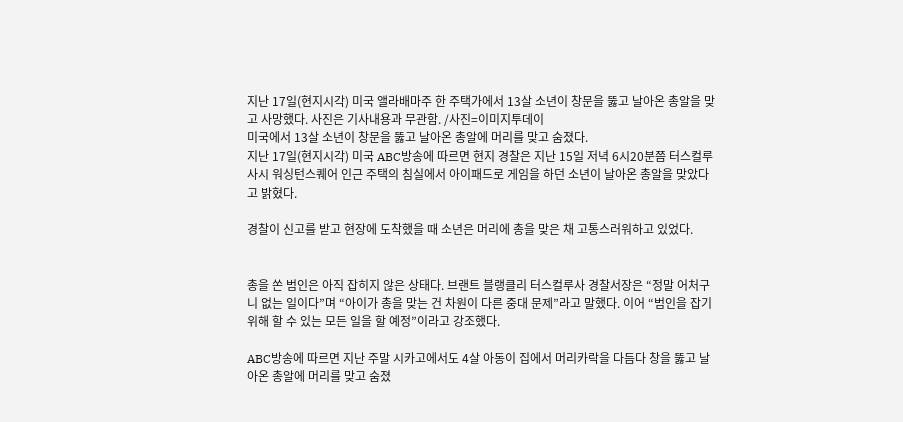지난 17일(현지시각) 미국 앨라배마주 한 주택가에서 13살 소년이 창문을 뚫고 날아온 총알을 맞고 사망했다. 사진은 기사내용과 무관함. /사진=이미지투데이
미국에서 13살 소년이 창문을 뚫고 날아온 총알에 머리를 맞고 숨졌다.
지난 17일(현지시각) 미국 ABC방송에 따르면 현지 경찰은 지난 15일 저녁 6시20분쯤 터스컬루사시 워싱턴스퀘어 인근 주택의 침실에서 아이패드로 게임을 하던 소년이 날아온 총알을 맞았다고 밝혔다.

경찰이 신고를 받고 현장에 도착했을 때 소년은 머리에 총을 맞은 채 고통스러워하고 있었다.


총을 쏜 범인은 아직 잡히지 않은 상태다. 브랜트 블랭클리 터스컬루사 경찰서장은 “정말 어처구니 없는 일이다”며 “아이가 총을 맞는 건 차원이 다른 중대 문제”라고 말했다. 이어 “범인을 잡기 위해 할 수 있는 모든 일을 할 예정”이라고 강조했다.

ABC방송에 따르면 지난 주말 시카고에서도 4살 아동이 집에서 머리카락을 다듬다 창을 뚫고 날아온 총알에 머리를 맞고 숨졌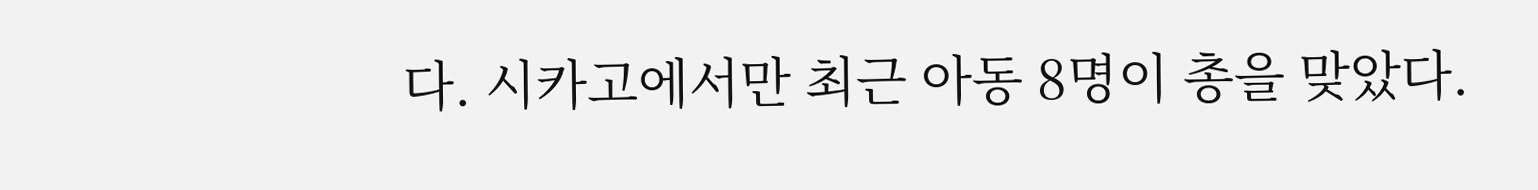다. 시카고에서만 최근 아동 8명이 총을 맞았다.